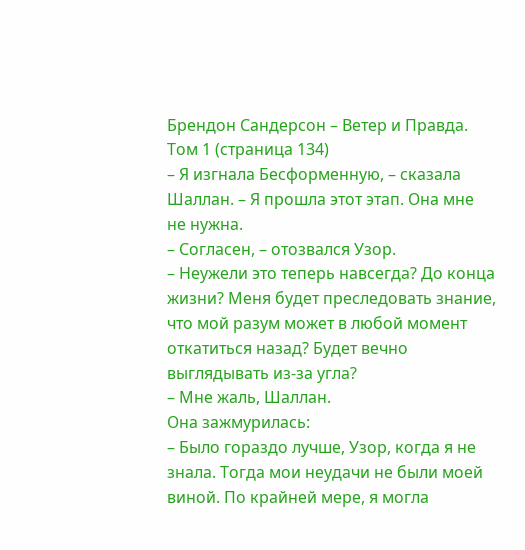Брендон Сандерсон – Ветер и Правда. Том 1 (страница 134)
– Я изгнала Бесформенную, – сказала Шаллан. – Я прошла этот этап. Она мне не нужна.
– Согласен, – отозвался Узор.
– Неужели это теперь навсегда? До конца жизни? Меня будет преследовать знание, что мой разум может в любой момент откатиться назад? Будет вечно выглядывать из-за угла?
– Мне жаль, Шаллан.
Она зажмурилась:
– Было гораздо лучше, Узор, когда я не знала. Тогда мои неудачи не были моей виной. По крайней мере, я могла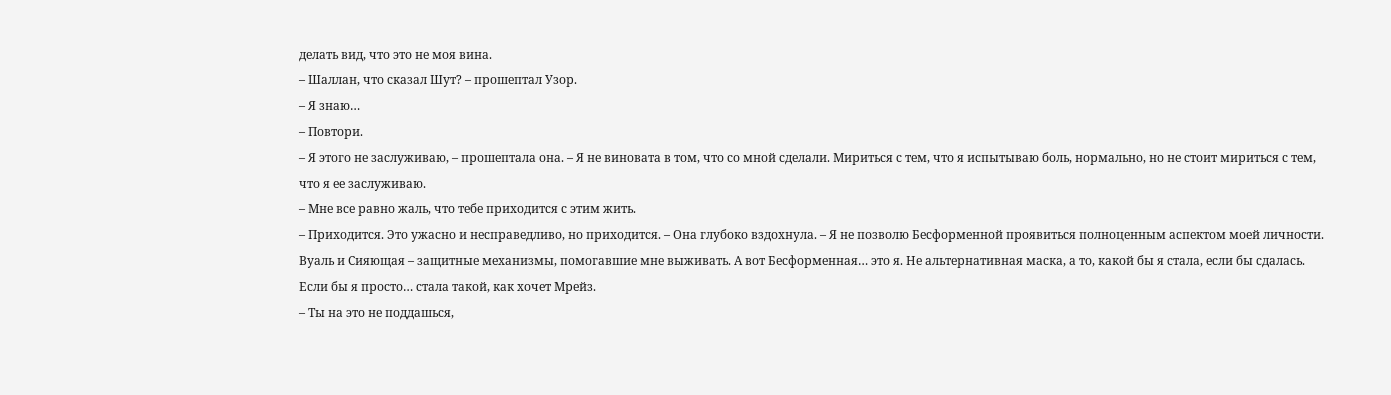делать вид, что это не моя вина.
– Шаллан, что сказал Шут? – прошептал Узор.
– Я знаю…
– Повтори.
– Я этого не заслуживаю, – прошептала она. – Я не виновата в том, что со мной сделали. Мириться с тем, что я испытываю боль, нормально, но не стоит мириться с тем, что я ее заслуживаю.
– Мне все равно жаль, что тебе приходится с этим жить.
– Приходится. Это ужасно и несправедливо, но приходится. – Она глубоко вздохнула. – Я не позволю Бесформенной проявиться полноценным аспектом моей личности. Вуаль и Сияющая – защитные механизмы, помогавшие мне выживать. А вот Бесформенная… это я. Не альтернативная маска, а то, какой бы я стала, если бы сдалась. Если бы я просто… стала такой, как хочет Мрейз.
– Ты на это не поддашься,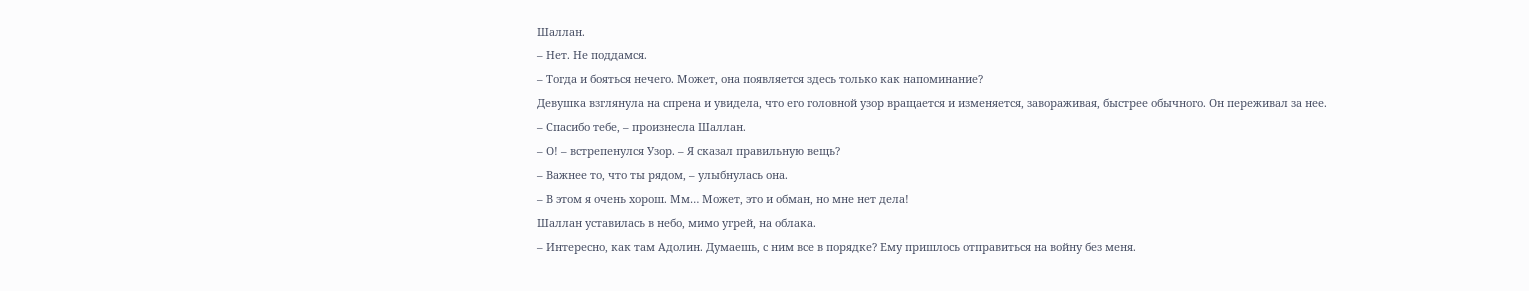Шаллан.
– Нет. Не поддамся.
– Тогда и бояться нечего. Может, она появляется здесь только как напоминание?
Девушка взглянула на спрена и увидела, что его головной узор вращается и изменяется, завораживая, быстрее обычного. Он переживал за нее.
– Спасибо тебе, – произнесла Шаллан.
– О! – встрепенулся Узор. – Я сказал правильную вещь?
– Важнее то, что ты рядом, – улыбнулась она.
– В этом я очень хорош. Мм… Может, это и обман, но мне нет дела!
Шаллан уставилась в небо, мимо угрей, на облака.
– Интересно, как там Адолин. Думаешь, с ним все в порядке? Ему пришлось отправиться на войну без меня.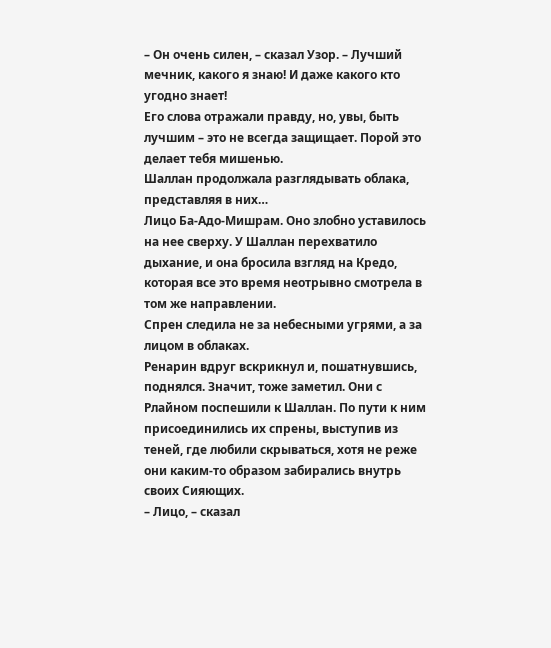– Он очень силен, – сказал Узор. – Лучший мечник, какого я знаю! И даже какого кто угодно знает!
Его слова отражали правду, но, увы, быть лучшим – это не всегда защищает. Порой это делает тебя мишенью.
Шаллан продолжала разглядывать облака, представляя в них…
Лицо Ба-Адо-Мишрам. Оно злобно уставилось на нее сверху. У Шаллан перехватило дыхание, и она бросила взгляд на Кредо, которая все это время неотрывно смотрела в том же направлении.
Спрен следила не за небесными угрями, а за лицом в облаках.
Ренарин вдруг вскрикнул и, пошатнувшись, поднялся. Значит, тоже заметил. Они с Рлайном поспешили к Шаллан. По пути к ним присоединились их спрены, выступив из теней, где любили скрываться, хотя не реже они каким-то образом забирались внутрь своих Сияющих.
– Лицо, – сказал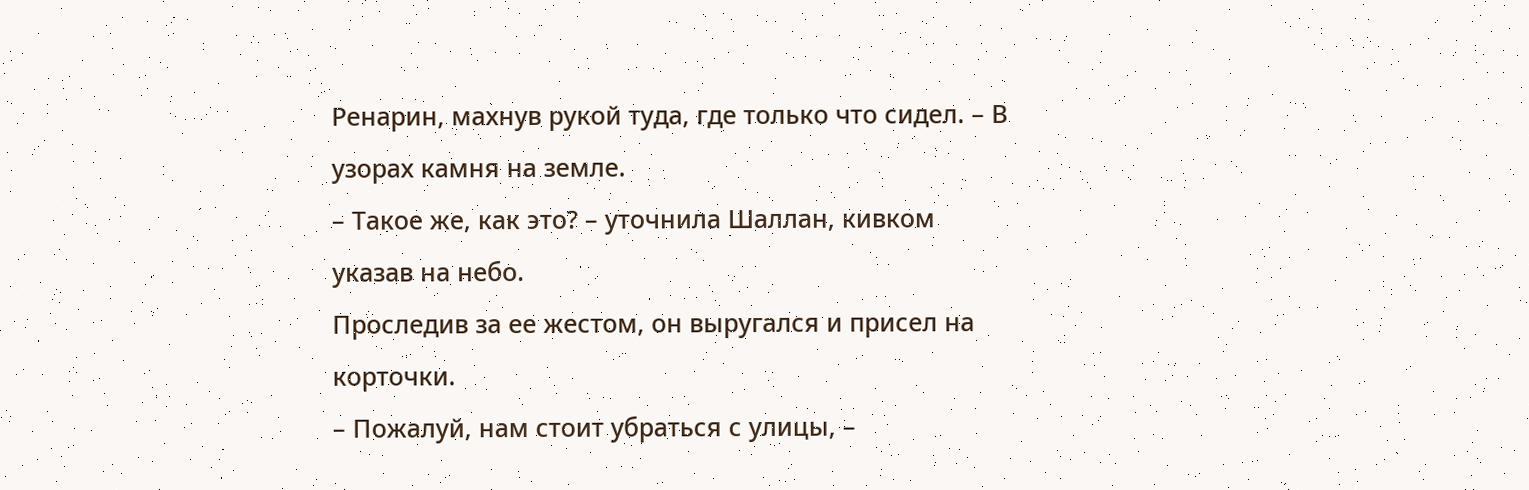Ренарин, махнув рукой туда, где только что сидел. – В узорах камня на земле.
– Такое же, как это? – уточнила Шаллан, кивком указав на небо.
Проследив за ее жестом, он выругался и присел на корточки.
– Пожалуй, нам стоит убраться с улицы, –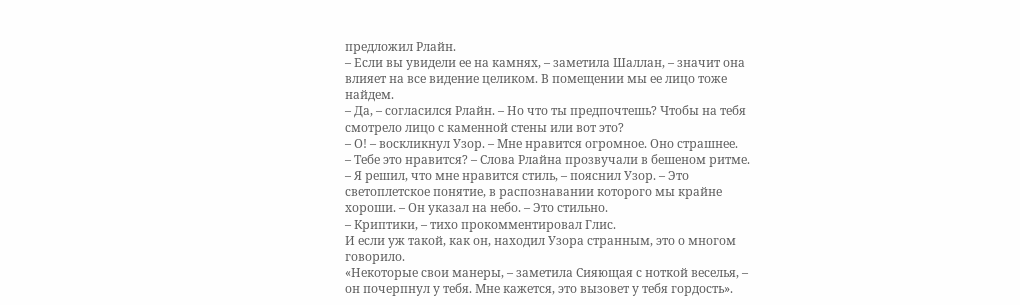предложил Рлайн.
– Если вы увидели ее на камнях, – заметила Шаллан, – значит она влияет на все видение целиком. В помещении мы ее лицо тоже найдем.
– Да, – согласился Рлайн. – Но что ты предпочтешь? Чтобы на тебя смотрело лицо с каменной стены или вот это?
– О! – воскликнул Узор. – Мне нравится огромное. Оно страшнее.
– Тебе это нравится? – Слова Рлайна прозвучали в бешеном ритме.
– Я решил, что мне нравится стиль, – пояснил Узор. – Это светоплетское понятие, в распознавании которого мы крайне хороши. – Он указал на небо. – Это стильно.
– Криптики, – тихо прокомментировал Глис.
И если уж такой, как он, находил Узора странным, это о многом говорило.
«Некоторые свои манеры, – заметила Сияющая с ноткой веселья, – он почерпнул у тебя. Мне кажется, это вызовет у тебя гордость».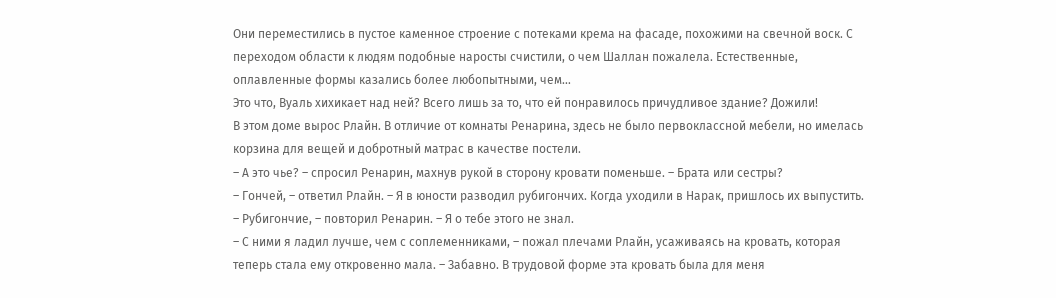Они переместились в пустое каменное строение с потеками крема на фасаде, похожими на свечной воск. С переходом области к людям подобные наросты счистили, о чем Шаллан пожалела. Естественные, оплавленные формы казались более любопытными, чем…
Это что, Вуаль хихикает над ней? Всего лишь за то, что ей понравилось причудливое здание? Дожили!
В этом доме вырос Рлайн. В отличие от комнаты Ренарина, здесь не было первоклассной мебели, но имелась корзина для вещей и добротный матрас в качестве постели.
– А это чье? – спросил Ренарин, махнув рукой в сторону кровати поменьше. – Брата или сестры?
– Гончей, – ответил Рлайн. – Я в юности разводил рубигончих. Когда уходили в Нарак, пришлось их выпустить.
– Рубигончие, – повторил Ренарин. – Я о тебе этого не знал.
– С ними я ладил лучше, чем с соплеменниками, – пожал плечами Рлайн, усаживаясь на кровать, которая теперь стала ему откровенно мала. – Забавно. В трудовой форме эта кровать была для меня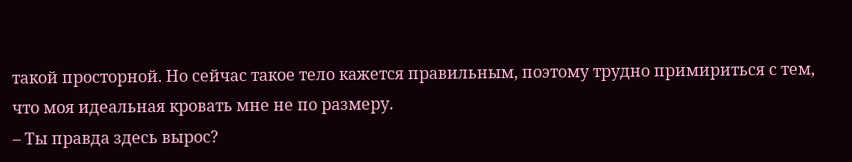такой просторной. Но сейчас такое тело кажется правильным, поэтому трудно примириться с тем, что моя идеальная кровать мне не по размеру.
– Ты правда здесь вырос?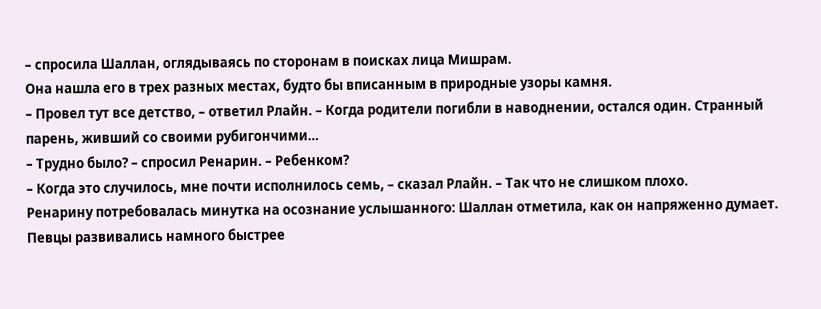– спросила Шаллан, оглядываясь по сторонам в поисках лица Мишрам.
Она нашла его в трех разных местах, будто бы вписанным в природные узоры камня.
– Провел тут все детство, – ответил Рлайн. – Когда родители погибли в наводнении, остался один. Странный парень, живший со своими рубигончими…
– Трудно было? – спросил Ренарин. – Ребенком?
– Когда это случилось, мне почти исполнилось семь, – сказал Рлайн. – Так что не слишком плохо.
Ренарину потребовалась минутка на осознание услышанного: Шаллан отметила, как он напряженно думает. Певцы развивались намного быстрее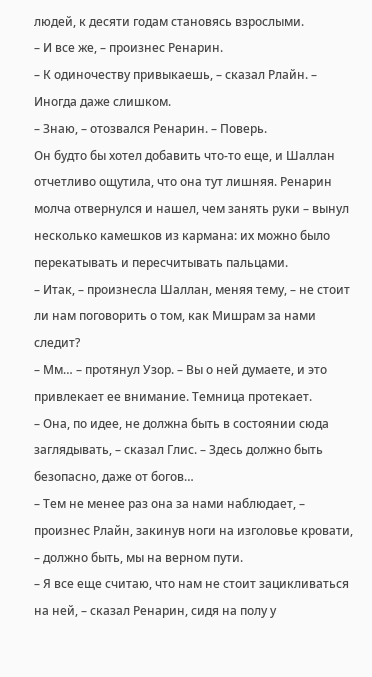людей, к десяти годам становясь взрослыми.
– И все же, – произнес Ренарин.
– К одиночеству привыкаешь, – сказал Рлайн. – Иногда даже слишком.
– Знаю, – отозвался Ренарин. – Поверь.
Он будто бы хотел добавить что-то еще, и Шаллан отчетливо ощутила, что она тут лишняя. Ренарин молча отвернулся и нашел, чем занять руки – вынул несколько камешков из кармана: их можно было перекатывать и пересчитывать пальцами.
– Итак, – произнесла Шаллан, меняя тему, – не стоит ли нам поговорить о том, как Мишрам за нами следит?
– Мм… – протянул Узор. – Вы о ней думаете, и это привлекает ее внимание. Темница протекает.
– Она, по идее, не должна быть в состоянии сюда заглядывать, – сказал Глис. – Здесь должно быть безопасно, даже от богов…
– Тем не менее раз она за нами наблюдает, – произнес Рлайн, закинув ноги на изголовье кровати, – должно быть, мы на верном пути.
– Я все еще считаю, что нам не стоит зацикливаться на ней, – сказал Ренарин, сидя на полу у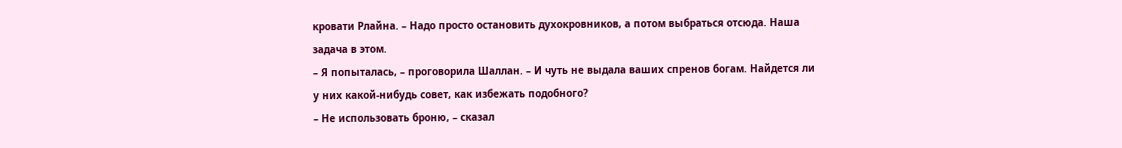кровати Рлайна. – Надо просто остановить духокровников, а потом выбраться отсюда. Наша задача в этом.
– Я попыталась, – проговорила Шаллан. – И чуть не выдала ваших спренов богам. Найдется ли у них какой-нибудь совет, как избежать подобного?
– Не использовать броню, – сказал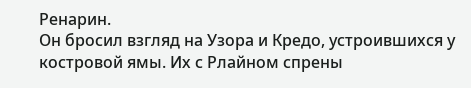Ренарин.
Он бросил взгляд на Узора и Кредо, устроившихся у костровой ямы. Их с Рлайном спрены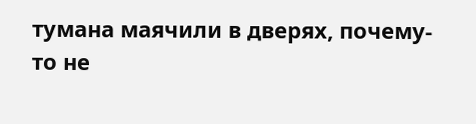тумана маячили в дверях, почему-то не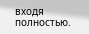входя полностью.